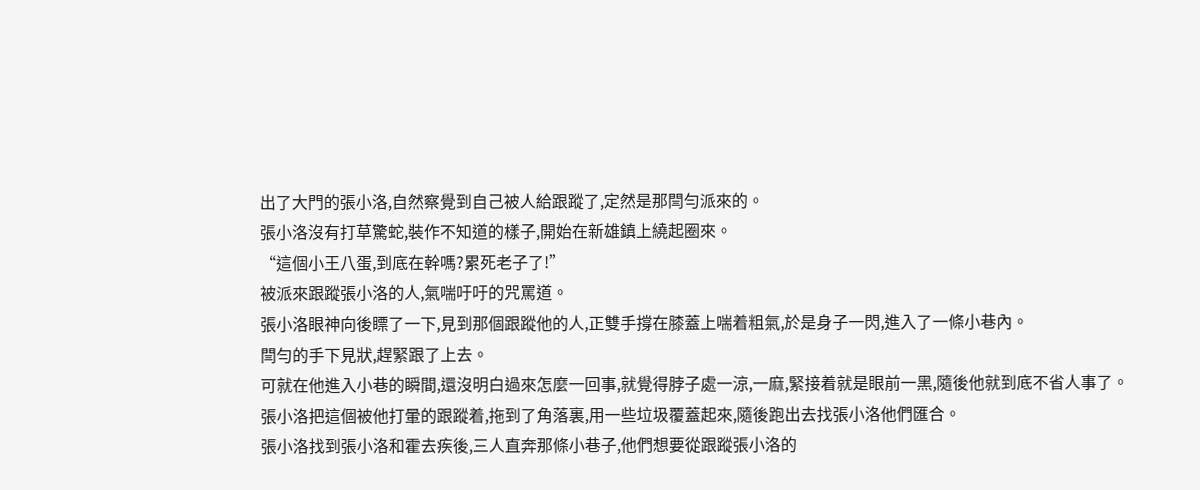出了大門的張小洛,自然察覺到自己被人給跟蹤了,定然是那閆勻派來的。
張小洛沒有打草驚蛇,裝作不知道的樣子,開始在新雄鎮上繞起圈來。
“這個小王八蛋,到底在幹嗎?累死老子了!”
被派來跟蹤張小洛的人,氣喘吁吁的咒罵道。
張小洛眼神向後瞟了一下,見到那個跟蹤他的人,正雙手撐在膝蓋上喘着粗氣,於是身子一閃,進入了一條小巷內。
閆勻的手下見狀,趕緊跟了上去。
可就在他進入小巷的瞬間,還沒明白過來怎麼一回事,就覺得脖子處一涼,一麻,緊接着就是眼前一黑,隨後他就到底不省人事了。
張小洛把這個被他打暈的跟蹤着,拖到了角落裏,用一些垃圾覆蓋起來,隨後跑出去找張小洛他們匯合。
張小洛找到張小洛和霍去疾後,三人直奔那條小巷子,他們想要從跟蹤張小洛的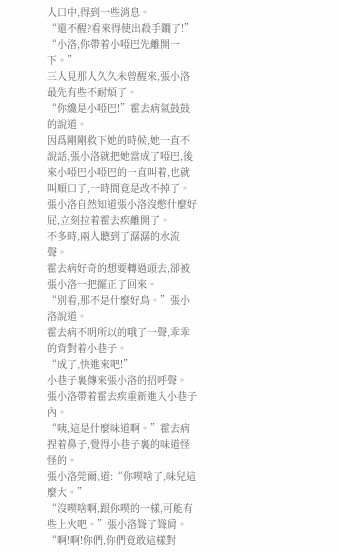人口中,得到一些消息。
“還不醒?看來得使出殺手鐧了!”
“小洛,你帶着小啞巴先離開一下。”
三人見那人久久未曾醒來,張小洛最先有些不耐煩了。
“你纔是小啞巴!”霍去病氣鼓鼓的說道。
因爲剛剛救下她的時候,她一直不說話,張小洛就把她當成了啞巴,後來小啞巴小啞巴的一直叫着,也就叫順口了,一時間竟是改不掉了。
張小洛自然知道張小洛沒憋什麼好屁,立刻拉着霍去疾離開了。
不多時,兩人聽到了潺潺的水流聲。
霍去病好奇的想要轉過頭去,卻被張小洛一把擺正了回來。
“別看,那不是什麼好鳥。”張小洛說道。
霍去病不明所以的哦了一聲,乖乖的背對着小巷子。
“成了,快進來吧!”
小巷子裏傳來張小洛的招呼聲。
張小洛帶着霍去疾重新進入小巷子內。
“咦,這是什麼味道啊。”霍去病捏着鼻子,覺得小巷子裏的味道怪怪的。
張小洛莞爾,道:“你喫啥了,味兒這麼大。”
“沒喫啥啊,跟你喫的一樣,可能有些上火吧。”張小洛聳了聳肩。
“啊!啊!你們,你們竟敢這樣對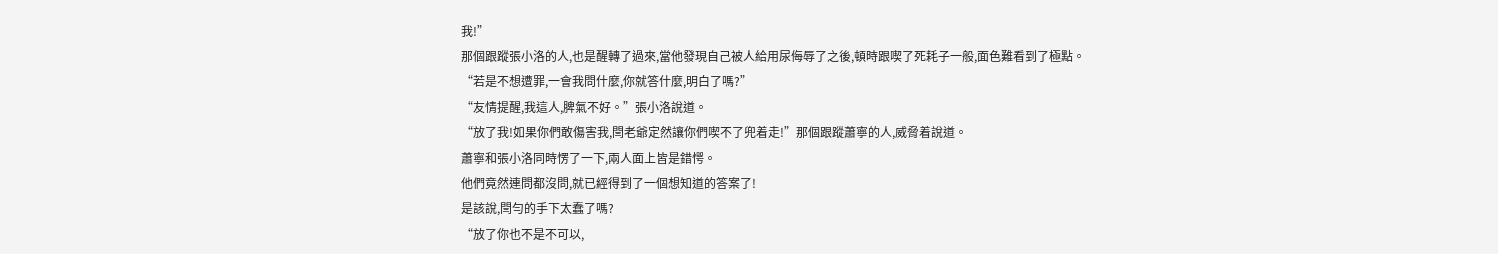我!”
那個跟蹤張小洛的人,也是醒轉了過來,當他發現自己被人給用尿侮辱了之後,頓時跟喫了死耗子一般,面色難看到了極點。
“若是不想遭罪,一會我問什麼,你就答什麼,明白了嗎?”
“友情提醒,我這人,脾氣不好。”張小洛說道。
“放了我!如果你們敢傷害我,閆老爺定然讓你們喫不了兜着走!”那個跟蹤蕭寧的人,威脅着說道。
蕭寧和張小洛同時愣了一下,兩人面上皆是錯愕。
他們竟然連問都沒問,就已經得到了一個想知道的答案了!
是該說,閆勻的手下太蠢了嗎?
“放了你也不是不可以,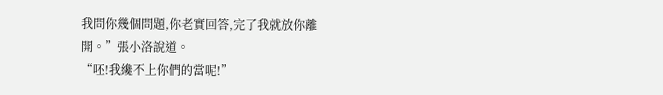我問你幾個問題,你老實回答,完了我就放你離開。”張小洛說道。
“呸!我纔不上你們的當呢!”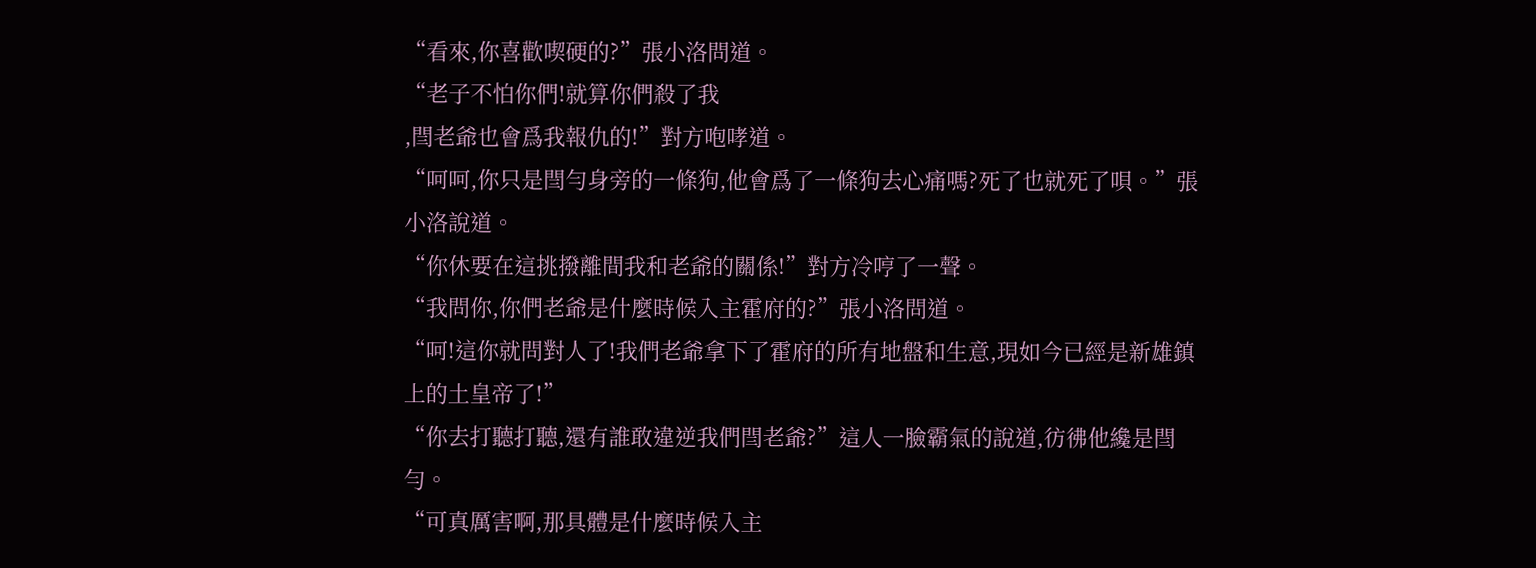“看來,你喜歡喫硬的?”張小洛問道。
“老子不怕你們!就算你們殺了我
,閆老爺也會爲我報仇的!”對方咆哮道。
“呵呵,你只是閆勻身旁的一條狗,他會爲了一條狗去心痛嗎?死了也就死了唄。”張小洛說道。
“你休要在這挑撥離間我和老爺的關係!”對方冷哼了一聲。
“我問你,你們老爺是什麼時候入主霍府的?”張小洛問道。
“呵!這你就問對人了!我們老爺拿下了霍府的所有地盤和生意,現如今已經是新雄鎮上的土皇帝了!”
“你去打聽打聽,還有誰敢違逆我們閆老爺?”這人一臉霸氣的說道,彷彿他纔是閆勻。
“可真厲害啊,那具體是什麼時候入主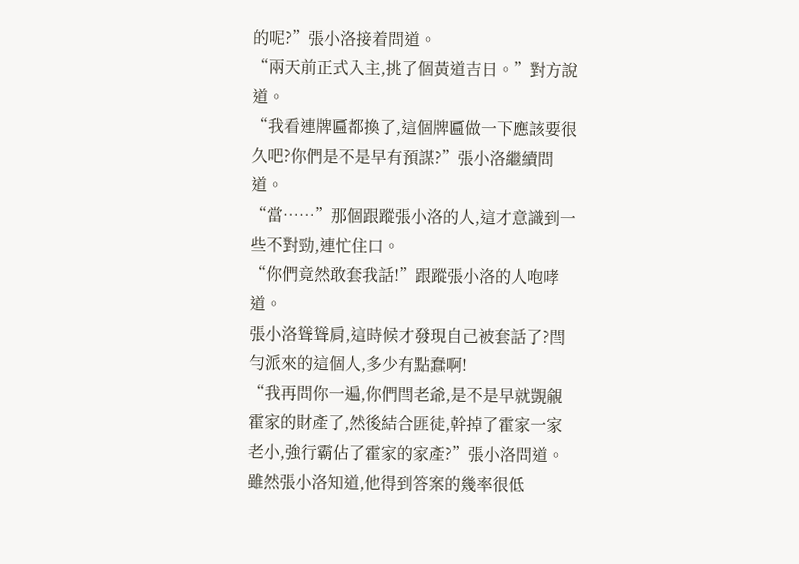的呢?”張小洛接着問道。
“兩天前正式入主,挑了個黃道吉日。”對方說道。
“我看連牌匾都換了,這個牌匾做一下應該要很久吧?你們是不是早有預謀?”張小洛繼續問道。
“當……”那個跟蹤張小洛的人,這才意識到一些不對勁,連忙住口。
“你們竟然敢套我話!”跟蹤張小洛的人咆哮道。
張小洛聳聳肩,這時候才發現自己被套話了?閆勻派來的這個人,多少有點蠢啊!
“我再問你一遍,你們閆老爺,是不是早就覬覦霍家的財產了,然後結合匪徒,幹掉了霍家一家老小,強行霸佔了霍家的家產?”張小洛問道。
雖然張小洛知道,他得到答案的幾率很低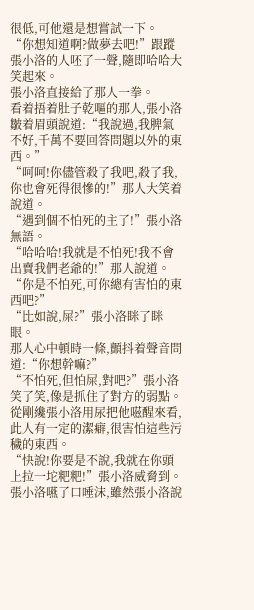很低,可他還是想嘗試一下。
“你想知道啊?做夢去吧!”跟蹤張小洛的人呸了一聲,隨即哈哈大笑起來。
張小洛直接給了那人一拳。
看着捂着肚子乾嘔的那人,張小洛皺着眉頭說道:“我說過,我脾氣不好,千萬不要回答問題以外的東西。”
“呵呵!你儘管殺了我吧,殺了我,你也會死得很慘的!”那人大笑着說道。
“遇到個不怕死的主了!”張小洛無語。
“哈哈哈!我就是不怕死!我不會出賣我們老爺的!”那人說道。
“你是不怕死,可你總有害怕的東西吧?”
“比如說,屎?”張小洛眯了眯眼。
那人心中頓時一條,顫抖着聲音問道:“你想幹嘛?”
“不怕死,但怕屎,對吧?”張小洛笑了笑,像是抓住了對方的弱點。
從剛纔張小洛用尿把他嗞醒來看,此人有一定的潔癖,很害怕這些污穢的東西。
“快說!你要是不說,我就在你頭上拉一坨粑粑!”張小洛威脅到。
張小洛嚥了口唾沫,雖然張小洛說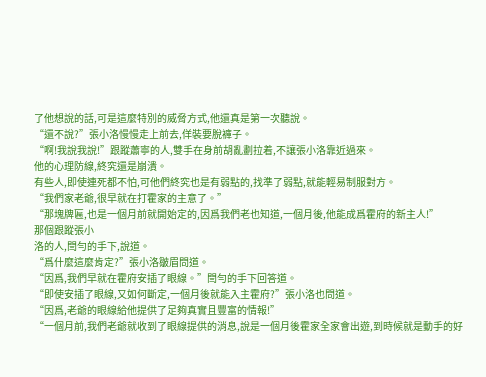了他想說的話,可是這麼特別的威脅方式,他還真是第一次聽說。
“還不說?”張小洛慢慢走上前去,佯裝要脫褲子。
“啊!我說我說!”跟蹤蕭寧的人,雙手在身前胡亂劃拉着,不讓張小洛靠近過來。
他的心理防線,終究還是崩潰。
有些人,即使連死都不怕,可他們終究也是有弱點的,找準了弱點,就能輕易制服對方。
“我們家老爺,很早就在打霍家的主意了。”
“那塊牌匾,也是一個月前就開始定的,因爲我們老也知道,一個月後,他能成爲霍府的新主人!”
那個跟蹤張小
洛的人,閆勻的手下,說道。
“爲什麼這麼肯定?”張小洛皺眉問道。
“因爲,我們早就在霍府安插了眼線。”閆勻的手下回答道。
“即使安插了眼線,又如何斷定,一個月後就能入主霍府?”張小洛也問道。
“因爲,老爺的眼線給他提供了足夠真實且豐富的情報!”
“一個月前,我們老爺就收到了眼線提供的消息,說是一個月後霍家全家會出遊,到時候就是動手的好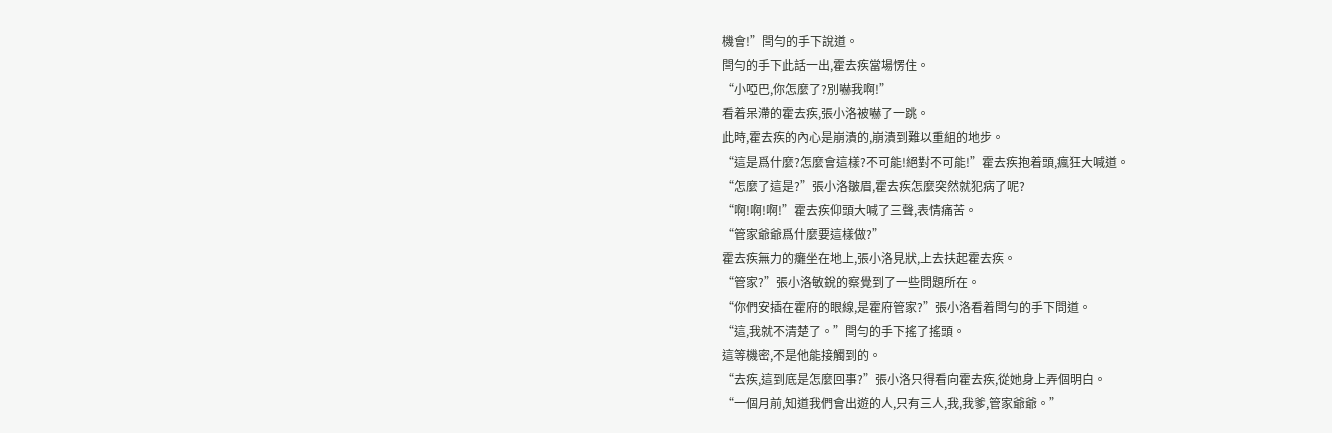機會!”閆勻的手下說道。
閆勻的手下此話一出,霍去疾當場愣住。
“小啞巴,你怎麼了?別嚇我啊!”
看着呆滯的霍去疾,張小洛被嚇了一跳。
此時,霍去疾的內心是崩潰的,崩潰到難以重組的地步。
“這是爲什麼?怎麼會這樣?不可能!絕對不可能!”霍去疾抱着頭,瘋狂大喊道。
“怎麼了這是?”張小洛皺眉,霍去疾怎麼突然就犯病了呢?
“啊!啊!啊!”霍去疾仰頭大喊了三聲,表情痛苦。
“管家爺爺爲什麼要這樣做?”
霍去疾無力的癱坐在地上,張小洛見狀,上去扶起霍去疾。
“管家?”張小洛敏銳的察覺到了一些問題所在。
“你們安插在霍府的眼線,是霍府管家?”張小洛看着閆勻的手下問道。
“這,我就不清楚了。”閆勻的手下搖了搖頭。
這等機密,不是他能接觸到的。
“去疾,這到底是怎麼回事?”張小洛只得看向霍去疾,從她身上弄個明白。
“一個月前,知道我們會出遊的人,只有三人,我,我爹,管家爺爺。”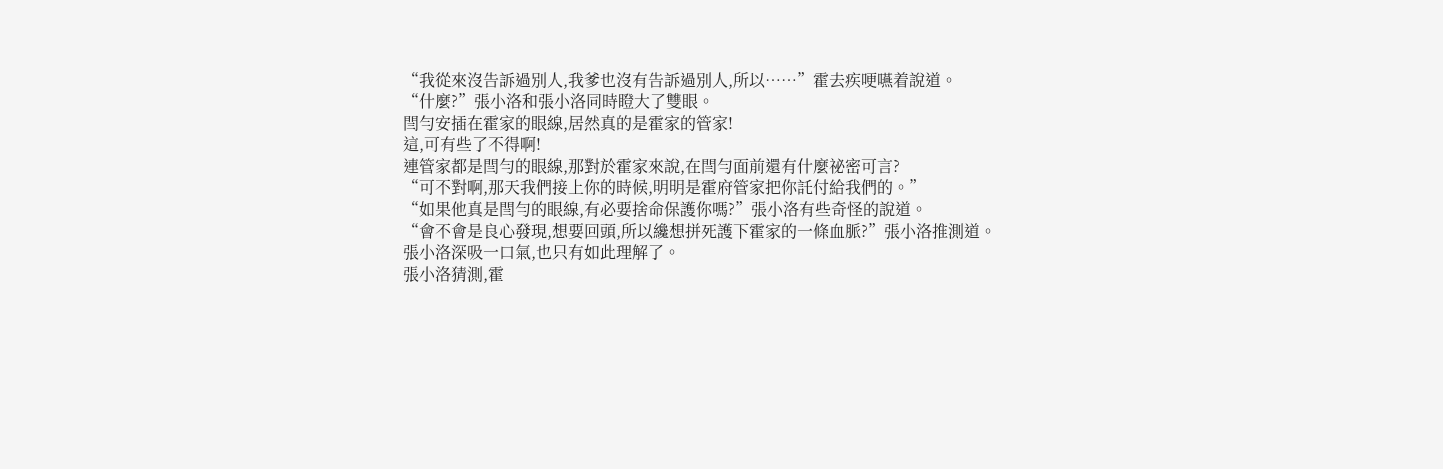“我從來沒告訴過別人,我爹也沒有告訴過別人,所以……”霍去疾哽嚥着說道。
“什麼?”張小洛和張小洛同時瞪大了雙眼。
閆勻安插在霍家的眼線,居然真的是霍家的管家!
這,可有些了不得啊!
連管家都是閆勻的眼線,那對於霍家來說,在閆勻面前還有什麼祕密可言?
“可不對啊,那天我們接上你的時候,明明是霍府管家把你託付給我們的。”
“如果他真是閆勻的眼線,有必要捨命保護你嗎?”張小洛有些奇怪的說道。
“會不會是良心發現,想要回頭,所以纔想拼死護下霍家的一條血脈?”張小洛推測道。
張小洛深吸一口氣,也只有如此理解了。
張小洛猜測,霍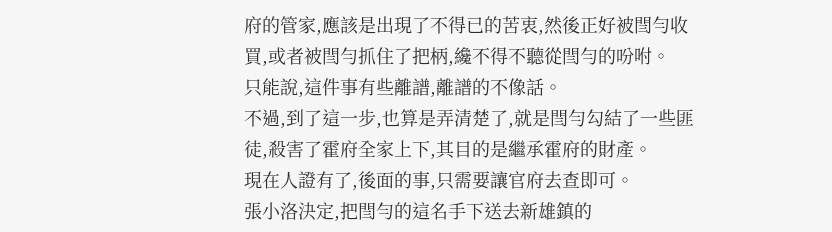府的管家,應該是出現了不得已的苦衷,然後正好被閆勻收買,或者被閆勻抓住了把柄,纔不得不聽從閆勻的吩咐。
只能說,這件事有些離譜,離譜的不像話。
不過,到了這一步,也算是弄清楚了,就是閆勻勾結了一些匪徒,殺害了霍府全家上下,其目的是繼承霍府的財產。
現在人證有了,後面的事,只需要讓官府去查即可。
張小洛決定,把閆勻的這名手下送去新雄鎮的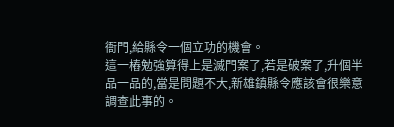衙門,給縣令一個立功的機會。
這一樁勉強算得上是滅門案了,若是破案了,升個半品一品的,當是問題不大,新雄鎮縣令應該會很樂意調查此事的。